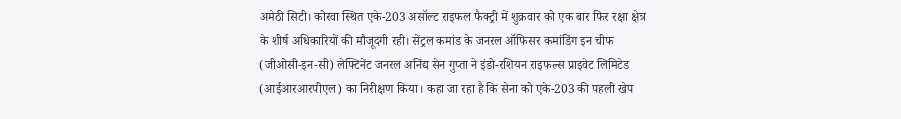अमेठी सिटी। कोरवा स्थित एके-203 असॉल्ट राइफल फैक्ट्री में शुक्रवार को एक बार फिर रक्षा क्षेत्र के शीर्ष अधिकारियों की मौजूदगी रही। सेंट्रल कमांड के जनरल ऑफिसर कमांडिंग इन चीफ (जीओसी-इन-सी) लेफ्टिनेंट जनरल अनिंद्य सेन गुप्ता ने इंडो-रशियन राइफल्स प्राइवेट लिमिटेड (आईआरआरपीएल) का निरीक्षण किया। कहा जा रहा है कि सेना को एके-203 की पहली खेप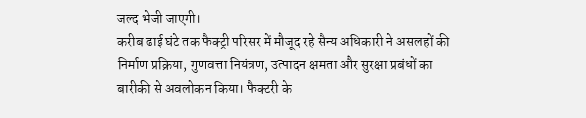जल्द भेजी जाएगी।
करीब ढाई घंटे तक फैक्ट्री परिसर में मौजूद रहे सैन्य अधिकारी ने असलहों की निर्माण प्रक्रिया, गुणवत्ता नियंत्रण, उत्पादन क्षमता और सुरक्षा प्रबंधों का बारीकी से अवलोकन किया। फैक्टरी के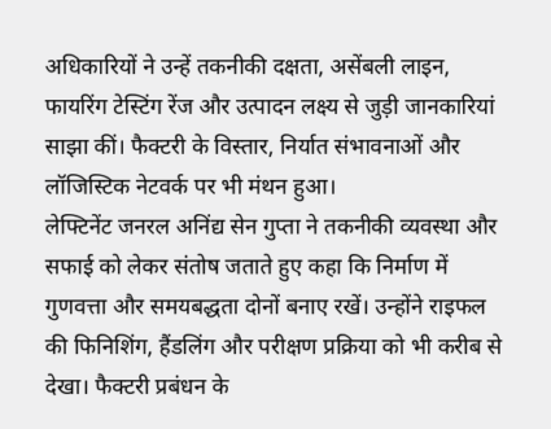अधिकारियों ने उन्हें तकनीकी दक्षता, असेंबली लाइन, फायरिंग टेस्टिंग रेंज और उत्पादन लक्ष्य से जुड़ी जानकारियां साझा कीं। फैक्टरी के विस्तार, निर्यात संभावनाओं और लॉजिस्टिक नेटवर्क पर भी मंथन हुआ।
लेफ्टिनेंट जनरल अनिंद्य सेन गुप्ता ने तकनीकी व्यवस्था और सफाई को लेकर संतोष जताते हुए कहा कि निर्माण में गुणवत्ता और समयबद्धता दोनों बनाए रखें। उन्होंने राइफल की फिनिशिंग, हैंडलिंग और परीक्षण प्रक्रिया को भी करीब से देखा। फैक्टरी प्रबंधन के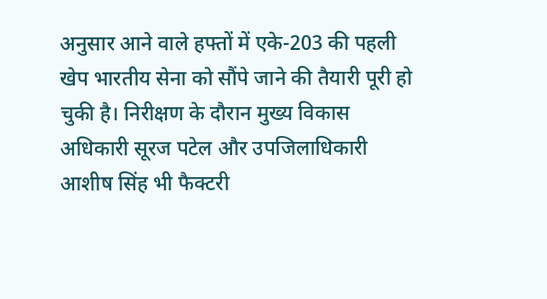अनुसार आने वाले हफ्तों में एके-203 की पहली खेप भारतीय सेना को सौंपे जाने की तैयारी पूरी हो चुकी है। निरीक्षण के दौरान मुख्य विकास अधिकारी सूरज पटेल और उपजिलाधिकारी आशीष सिंह भी फैक्टरी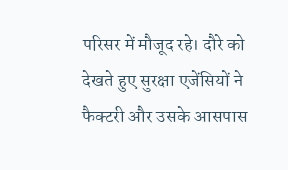परिसर में मौजूद रहे। दौरे को देखते हुए सुरक्षा एजेंसियों ने फैक्टरी और उसके आसपास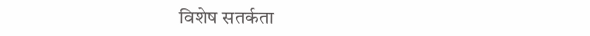विशेष सतर्कता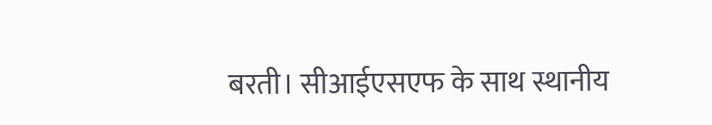बरती। सीआईएसएफ के साथ स्थानीय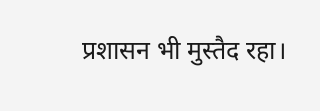प्रशासन भी मुस्तैद रहा।